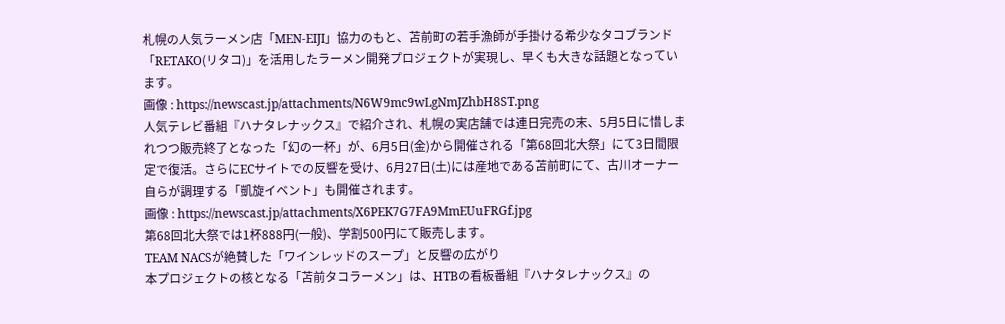札幌の人気ラーメン店「MEN-EIJI」協力のもと、苫前町の若手漁師が手掛ける希少なタコブランド「RETAKO(リタコ)」を活用したラーメン開発プロジェクトが実現し、早くも大きな話題となっています。
画像 : https://newscast.jp/attachments/N6W9mc9wLgNmJZhbH8ST.png
人気テレビ番組『ハナタレナックス』で紹介され、札幌の実店舗では連日完売の末、5月5日に惜しまれつつ販売終了となった「幻の一杯」が、6月5日(金)から開催される「第68回北大祭」にて3日間限定で復活。さらにECサイトでの反響を受け、6月27日(土)には産地である苫前町にて、古川オーナー自らが調理する「凱旋イベント」も開催されます。
画像 : https://newscast.jp/attachments/X6PEK7G7FA9MmEUuFRGf.jpg
第68回北大祭では1杯888円(一般)、学割500円にて販売します。
TEAM NACSが絶賛した「ワインレッドのスープ」と反響の広がり
本プロジェクトの核となる「苫前タコラーメン」は、HTBの看板番組『ハナタレナックス』の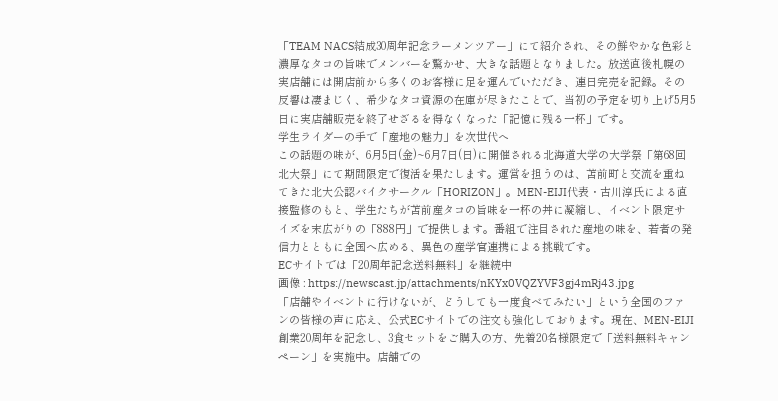「TEAM NACS結成30周年記念ラーメンツアー」にて紹介され、その鮮やかな色彩と濃厚なタコの旨味でメンバーを驚かせ、大きな話題となりました。放送直後札幌の実店舗には開店前から多くのお客様に足を運んでいただき、連日完売を記録。その反響は凄まじく、希少なタコ資源の在庫が尽きたことで、当初の予定を切り上げ5月5日に実店舗販売を終了せざるを得なくなった「記憶に残る一杯」です。
学生ライダーの手で「産地の魅力」を次世代へ
この話題の味が、6月5日(金)~6月7日(日)に開催される北海道大学の大学祭「第68回北大祭」にて期間限定で復活を果たします。運営を担うのは、苫前町と交流を重ねてきた北大公認バイクサークル「HORIZON」。MEN-EIJI代表・古川淳氏による直接監修のもと、学生たちが苫前産タコの旨味を一杯の丼に凝縮し、イベント限定サイズを末広がりの「888円」で提供します。番組で注目された産地の味を、若者の発信力とともに全国へ広める、異色の産学官連携による挑戦です。
ECサイトでは「20周年記念送料無料」を継続中
画像 : https://newscast.jp/attachments/nKYx0VQZYVF3gj4mRj43.jpg
「店舗やイベントに行けないが、どうしても一度食べてみたい」という全国のファンの皆様の声に応え、公式ECサイトでの注文も強化しております。現在、MEN-EIJI創業20周年を記念し、3食セットをご購入の方、先着20名様限定で「送料無料キャンペーン」を実施中。店舗での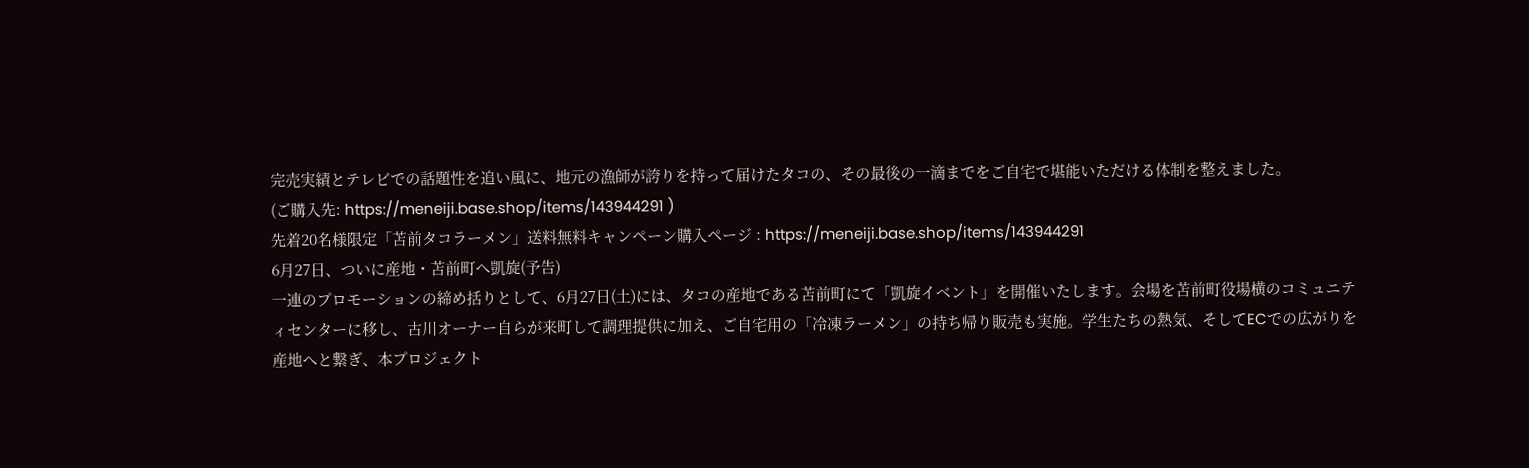完売実績とテレビでの話題性を追い風に、地元の漁師が誇りを持って届けたタコの、その最後の一滴までをご自宅で堪能いただける体制を整えました。
(ご購入先: https://meneiji.base.shop/items/143944291 )
先着20名様限定「苫前タコラーメン」送料無料キャンペーン購入ページ : https://meneiji.base.shop/items/143944291
6月27日、ついに産地・苫前町へ凱旋(予告)
一連のプロモーションの締め括りとして、6月27日(土)には、タコの産地である苫前町にて「凱旋イベント」を開催いたします。会場を苫前町役場横のコミュニティセンターに移し、古川オーナー自らが来町して調理提供に加え、ご自宅用の「冷凍ラーメン」の持ち帰り販売も実施。学生たちの熱気、そしてECでの広がりを産地へと繋ぎ、本プロジェクト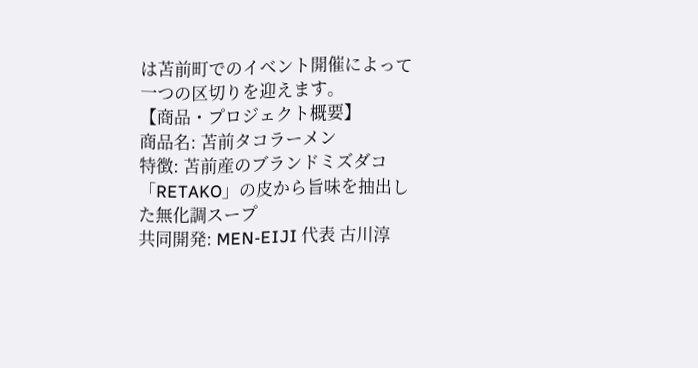は苫前町でのイベント開催によって一つの区切りを迎えます。
【商品・プロジェクト概要】
商品名: 苫前タコラーメン
特徴: 苫前産のブランドミズダコ「RETAKO」の皮から旨味を抽出した無化調スープ
共同開発: MEN-EIJI 代表 古川淳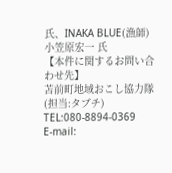氏、INAKA BLUE(漁師) 小笠原宏一 氏
【本件に関するお問い合わせ先】
苫前町地域おこし協力隊 (担当:タブチ)
TEL:080-8894-0369
E-mail: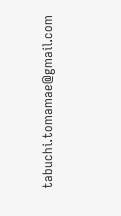tabuchi.tomamae@gmail.com